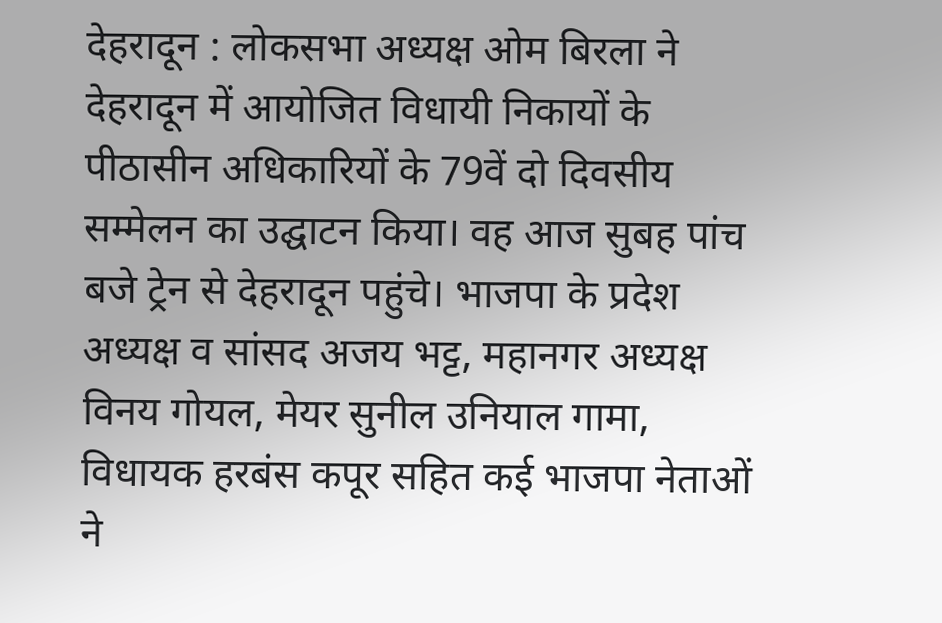देहरादून : लोकसभा अध्यक्ष ओम बिरला ने देहरादून में आयोजित विधायी निकायों के पीठासीन अधिकारियों के 79वें दो दिवसीय सम्मेलन का उद्घाटन किया। वह आज सुबह पांच बजे ट्रेन से देहरादून पहुंचे। भाजपा के प्रदेश अध्यक्ष व सांसद अजय भट्ट, महानगर अध्यक्ष विनय गोयल, मेयर सुनील उनियाल गामा, विधायक हरबंस कपूर सहित कई भाजपा नेताओं ने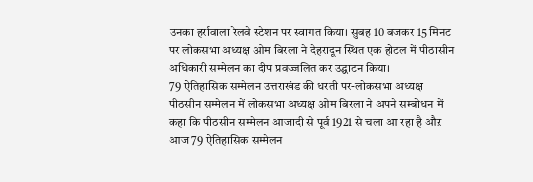उनका हर्रावाला रेलवे स्टेशन पर स्वागत किया। सुबह 10 बजकर 15 मिनट पर लोकसभा अध्यक्ष ओम बिरला ने देहरादून स्थित एक होटल में पीठासीन अधिकारी सम्मेलन का दीप प्रवज्जलित कर उद्घाटन किया।
79 ऐतिहासिक सम्मेलन उत्तराखंड की धरती पर-लोकसभा अध्यक्ष
पीठसीन सम्मेलन में लोकसभा अध्यक्ष ओम बिरला ने अपने सम्बोधन में कहा कि पीठसीन सम्मेलन आजादी से पूर्व 1921 से चला आ रहा है औऱ आज 79 ऐतिहासिक सम्मेलन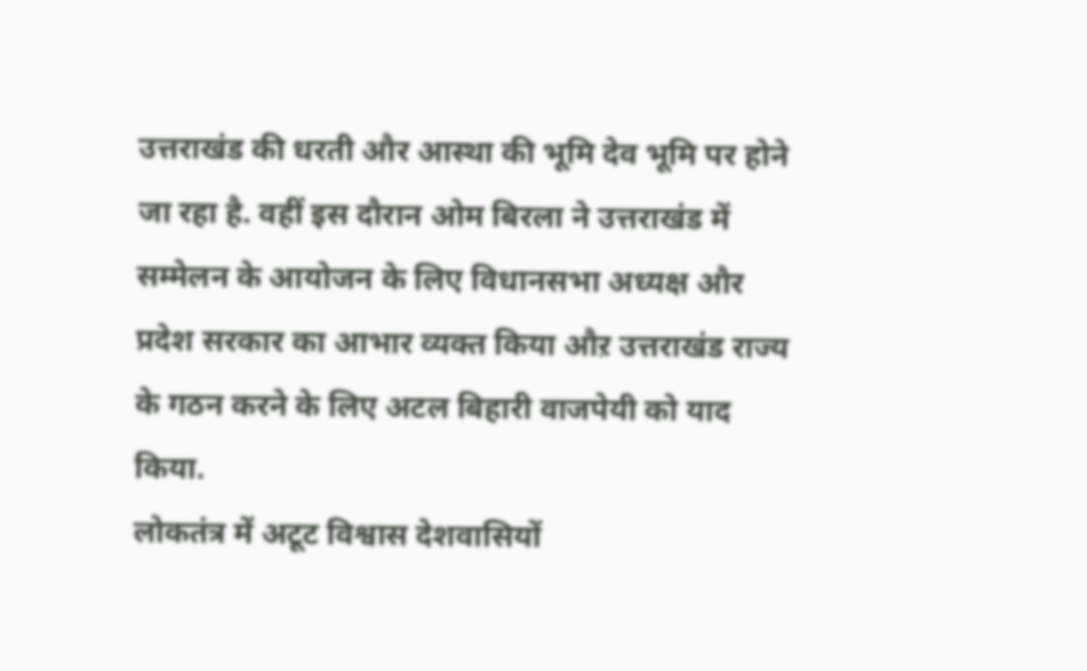उत्तराखंड की धरती और आस्था की भूमि देव भूमि पर होने जा रहा है. वहीं इस दौरान ओम बिरला ने उत्तराखंड में सम्मेलन के आयोजन के लिए विधानसभा अध्यक्ष और प्रदेश सरकार का आभार व्यक्त किया औऱ उत्तराखंड राज्य के गठन करने के लिए अटल बिहारी वाजपेयी को याद किया.
लोकतंत्र में अटूट विश्वास देशवासियों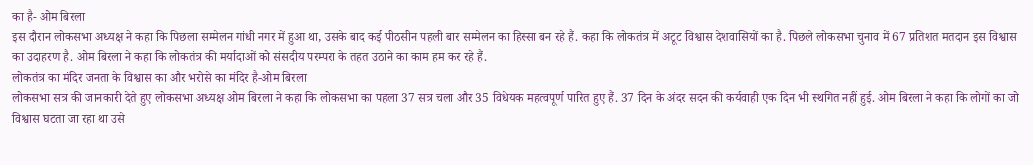का है- ओम बिरला
इस दौरान लोकसभा अध्यक्ष ने कहा कि पिछला सम्मेलन गांधी नगर में हुआ था, उसके बाद कई पीठसीन पहली बार सम्मेलन का हिस्सा बन रहे हैं. कहा कि लोकतंत्र में अटूट विश्वास देशवासियों का है. पिछले लोकसभा चुनाव में 67 प्रतिशत मतदान इस विश्वास का उदाहरण है. ओम बिरला ने कहा कि लोकतंत्र की मर्यादाओं को संसदीय परम्परा के तहत उठाने का काम हम कर रहे हैं.
लोकतंत्र का मंदिर जनता के विश्वास का और भरोसे का मंदिर है-ओम बिरला
लोकसभा सत्र की जानकारी देते हुए लोकसभा अध्यक्ष ओम बिरला ने कहा कि लोकसभा का पहला 37 सत्र चला और 35 विधेयक महत्वपूर्ण पारित हुए हैं. 37 दिन के अंदर सदन की कर्यवाही एक दिन भी स्थगित नहीं हुई. ओम बिरला ने कहा कि लोगों का जो विश्वास घटता जा रहा था उसे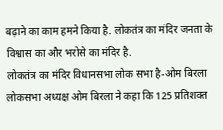बढ़ाने का काम हमने किया है. लोकतंत्र का मंदिर जनता के विश्वास का और भरोसे का मंदिर है.
लोकतंत्र का मंदिर विधानसभा लोक सभा है-ओम बिरला
लोकसभा अध्यक्ष ओम बिरला ने कहा कि 125 प्रतिशक्त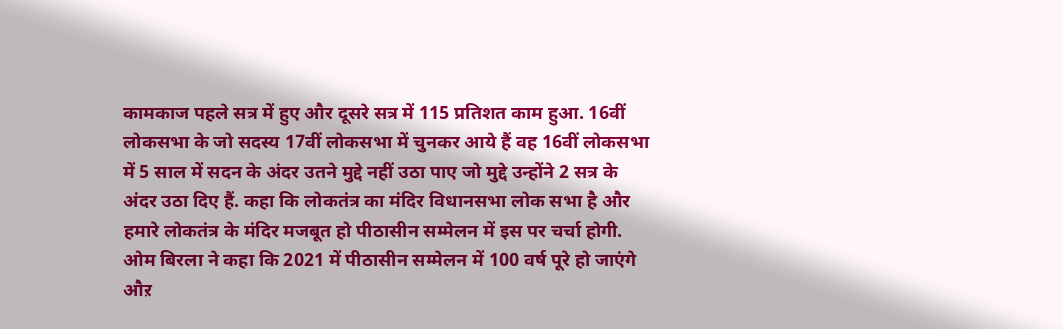कामकाज पहले सत्र में हुए और दूसरे सत्र में 115 प्रतिशत काम हुआ. 16वीं लोकसभा के जो सदस्य 17वीं लोकसभा में चुनकर आये हैं वह 16वीं लोकसभा में 5 साल में सदन के अंदर उतने मुद्दे नहीं उठा पाए जो मुद्दे उन्होंने 2 सत्र के अंदर उठा दिए हैं. कहा कि लोकतंत्र का मंदिर विधानसभा लोक सभा है और हमारे लोकतंत्र के मंदिर मजबूत हो पीठासीन सम्मेलन में इस पर चर्चा होगी.
ओम बिरला ने कहा कि 2021 में पीठासीन सम्मेलन में 100 वर्ष पूरे हो जाएंगे औऱ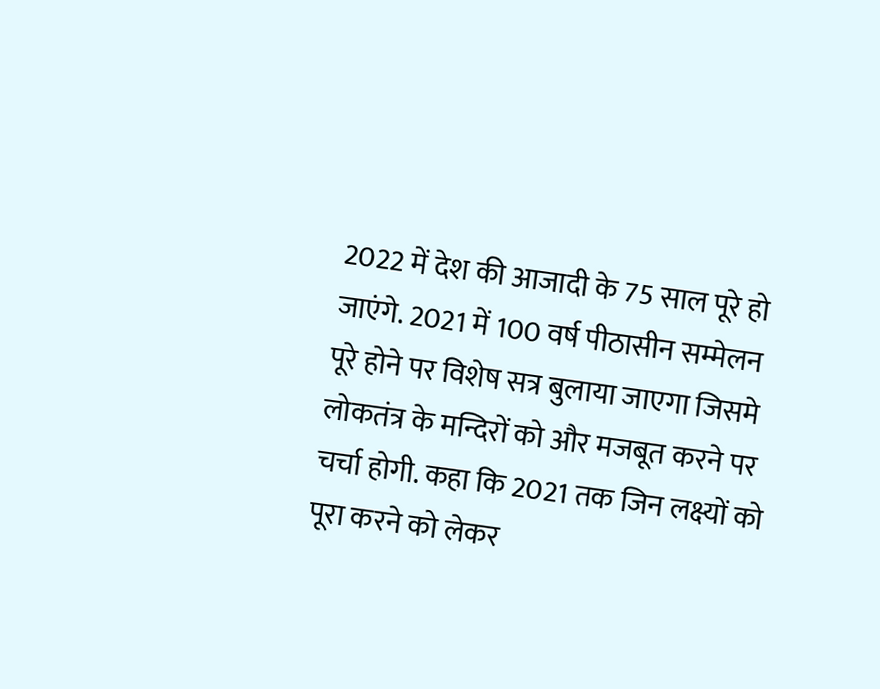2022 में देश की आजादी के 75 साल पूरे हो जाएंगे. 2021 में 100 वर्ष पीठासीन सम्मेलन पूरे होने पर विशेष सत्र बुलाया जाएगा जिसमे लोकतंत्र के मन्दिरों को और मजबूत करने पर चर्चा होगी. कहा कि 2021 तक जिन लक्ष्यों को पूरा करने को लेकर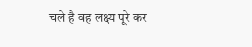चले है वह लक्ष्य पूरे कर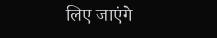लिए जाएंगे